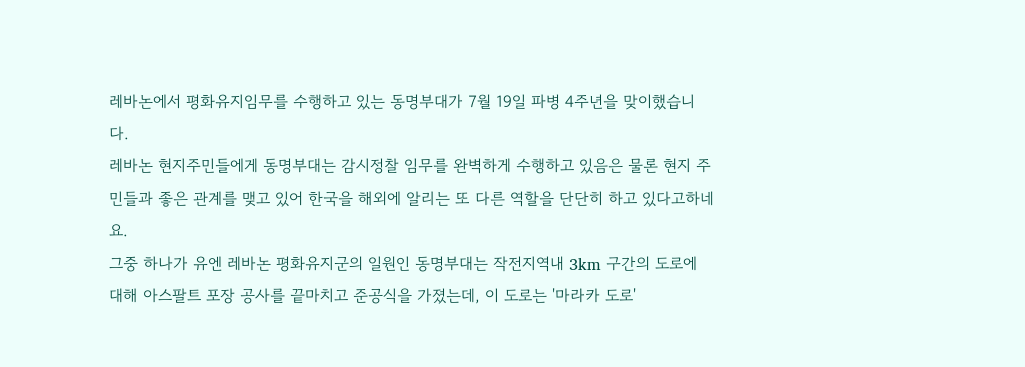레바논에서 평화유지임무를 수행하고 있는 동명부대가 7월 19일 파병 4주년을 맞이했습니다.
레바논 현지주민들에게 동명부대는 감시정찰 임무를 완벽하게 수행하고 있음은 물론 현지 주민들과 좋은 관계를 맺고 있어 한국을 해외에 알리는 또 다른 역할을 단단히 하고 있다고하네요.
그중 하나가 유엔 레바논 평화유지군의 일원인 동명부대는 작전지역내 3km 구간의 도로에 대해 아스팔트 포장 공사를 끝마치고 준공식을 가졌는데, 이 도로는 '마라카 도로'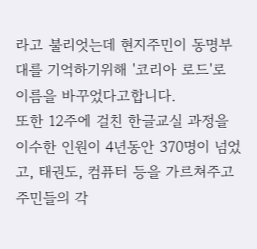라고 불리엇는데 현지주민이 동명부대를 기억하기위해 '코리아 로드'로 이름을 바꾸었다고합니다.
또한 12주에 걸친 한글교실 과정을 이수한 인원이 4년동안 370명이 넘었고, 태권도, 컴퓨터 등을 가르쳐주고 주민들의 각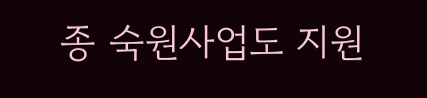종 숙원사업도 지원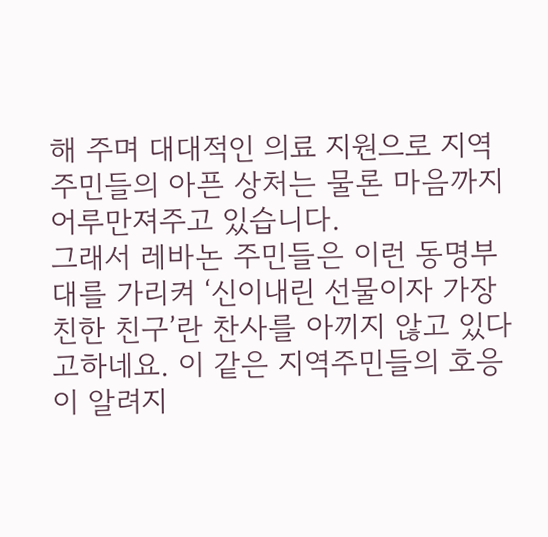해 주며 대대적인 의료 지원으로 지역주민들의 아픈 상처는 물론 마음까지 어루만져주고 있습니다.
그래서 레바논 주민들은 이런 동명부대를 가리켜 ‘신이내린 선물이자 가장 친한 친구’란 찬사를 아끼지 않고 있다고하네요. 이 같은 지역주민들의 호응이 알려지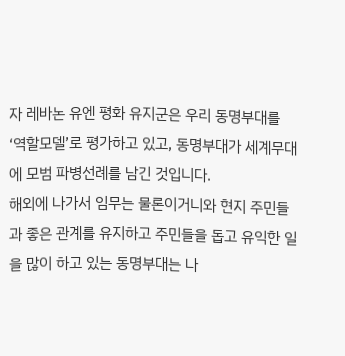자 레바논 유엔 평화 유지군은 우리 동명부대를 ‘역할모델’로 평가하고 있고, 동명부대가 세계무대에 모범 파병선례를 남긴 것입니다.
해외에 나가서 임무는 물론이거니와 현지 주민들과 좋은 관계를 유지하고 주민들을 돕고 유익한 일을 많이 하고 있는 동명부대는 나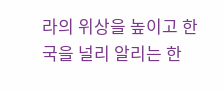라의 위상을 높이고 한국을 널리 알리는 한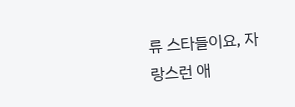류 스타들이요, 자랑스런 애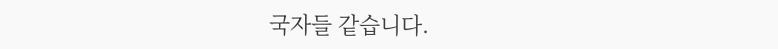국자들 같습니다.